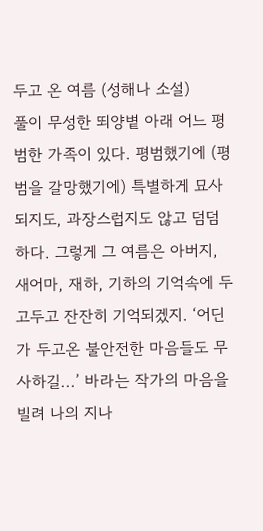두고 온 여름 (성해나 소설)
풀이 무성한 뙤양볕 아래 어느 평범한 가족이 있다. 평범했기에 (평범을 갈망했기에) 특별하게 묘사 되지도, 과장스럽지도 않고 덤덤하다. 그렇게 그 여름은 아버지, 새어마, 재하, 기하의 기억속에 두고두고 잔잔히 기억되겠지. ‘어딘가 두고온 불안전한 마음들도 무사하길...’ 바라는 작가의 마음을 빌려 나의 지나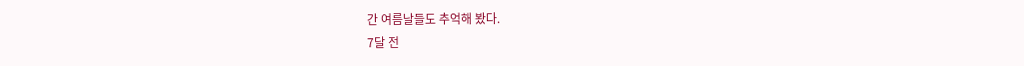간 여름날들도 추억해 봤다.
7달 전